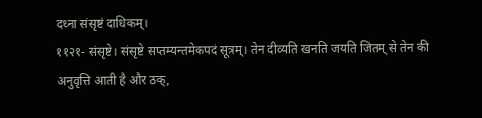दध्ना संसृष्टं दाधिकम्।
११२१- संसृष्टे। संसृष्टे सप्तम्यन्तमेकपदं सूत्रम्। तेन दीव्यति खनति जयति जितम् से तेन की अनुवृत्ति आती है और ठक्,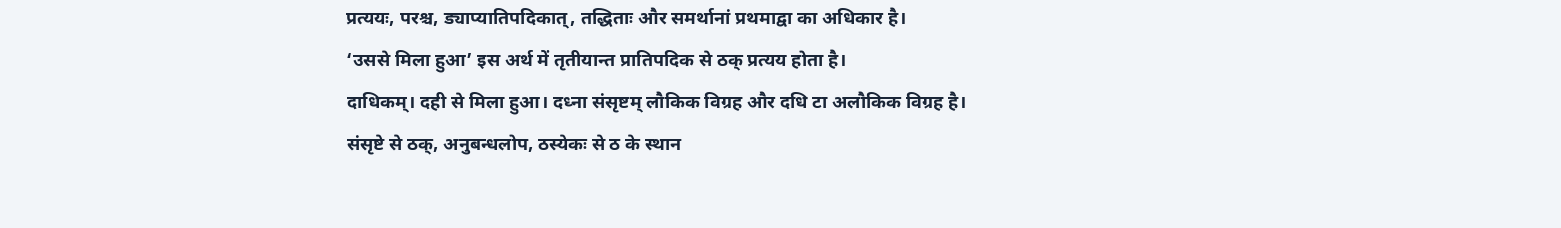प्रत्ययः, परश्च, ड्याप्यातिपदिकात्, तद्धिताः और समर्थानां प्रथमाद्वा का अधिकार है।
‘उससे मिला हुआ’ इस अर्थ में तृतीयान्त प्रातिपदिक से ठक् प्रत्यय होता है।
दाधिकम्। दही से मिला हुआ। दध्ना संसृष्टम् लौकिक विग्रह और दधि टा अलौकिक विग्रह है। संसृष्टे से ठक्, अनुबन्धलोप, ठस्येकः से ठ के स्थान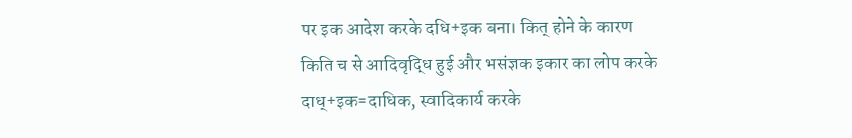पर इक आदेश करके दधि+इक बना। कित् होने के कारण किति च से आदिवृद्धि हुई और भसंज्ञक इकार का लोप करके दाध्+इक=दाधिक, स्वादिकार्य करके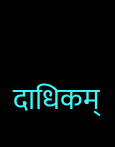दाधिकम्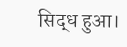सिद्ध हुआ।